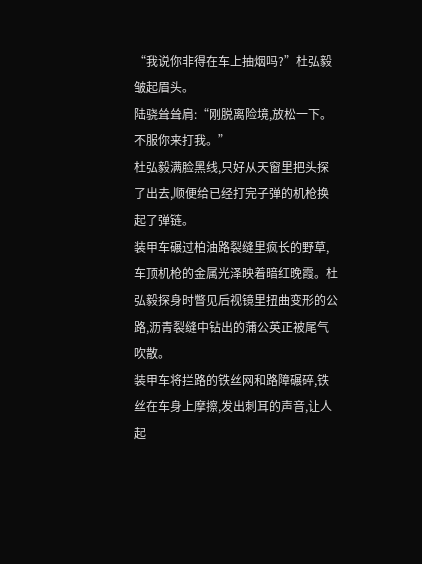“我说你非得在车上抽烟吗?”杜弘毅皱起眉头。
陆骁耸耸肩:“刚脱离险境,放松一下。不服你来打我。”
杜弘毅满脸黑线,只好从天窗里把头探了出去,顺便给已经打完子弹的机枪换起了弹链。
装甲车碾过柏油路裂缝里疯长的野草,车顶机枪的金属光泽映着暗红晚霞。杜弘毅探身时瞥见后视镜里扭曲变形的公路,沥青裂缝中钻出的蒲公英正被尾气吹散。
装甲车将拦路的铁丝网和路障碾碎,铁丝在车身上摩擦,发出刺耳的声音,让人起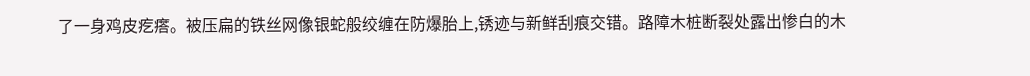了一身鸡皮疙瘩。被压扁的铁丝网像银蛇般绞缠在防爆胎上,锈迹与新鲜刮痕交错。路障木桩断裂处露出惨白的木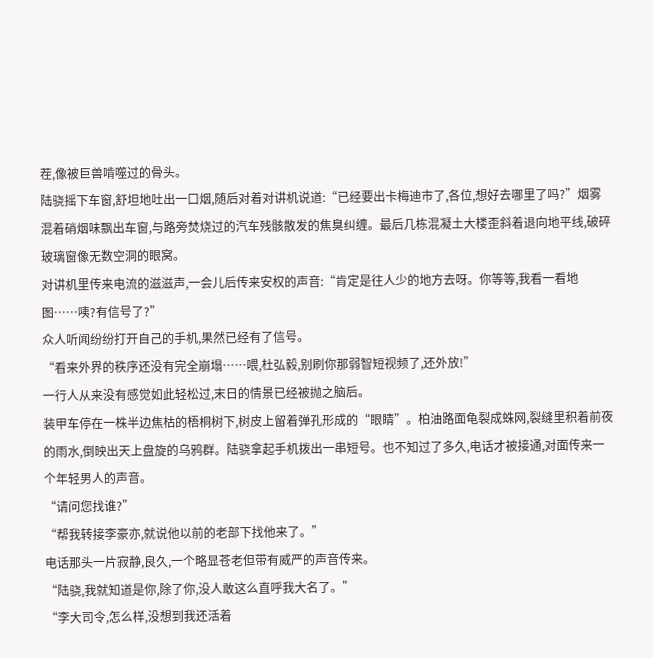茬,像被巨兽啃噬过的骨头。
陆骁摇下车窗,舒坦地吐出一口烟,随后对着对讲机说道:“已经要出卡梅迪市了,各位,想好去哪里了吗?”烟雾混着硝烟味飘出车窗,与路旁焚烧过的汽车残骸散发的焦臭纠缠。最后几栋混凝土大楼歪斜着退向地平线,破碎玻璃窗像无数空洞的眼窝。
对讲机里传来电流的滋滋声,一会儿后传来安权的声音:“肯定是往人少的地方去呀。你等等,我看一看地图……咦?有信号了?”
众人听闻纷纷打开自己的手机,果然已经有了信号。
“看来外界的秩序还没有完全崩塌……喂,杜弘毅,别刷你那弱智短视频了,还外放!”
一行人从来没有感觉如此轻松过,末日的情景已经被抛之脑后。
装甲车停在一株半边焦枯的梧桐树下,树皮上留着弹孔形成的“眼睛”。柏油路面龟裂成蛛网,裂缝里积着前夜的雨水,倒映出天上盘旋的乌鸦群。陆骁拿起手机拨出一串短号。也不知过了多久,电话才被接通,对面传来一个年轻男人的声音。
“请问您找谁?”
“帮我转接李豪亦,就说他以前的老部下找他来了。”
电话那头一片寂静,良久,一个略显苍老但带有威严的声音传来。
“陆骁,我就知道是你,除了你,没人敢这么直呼我大名了。”
“李大司令,怎么样,没想到我还活着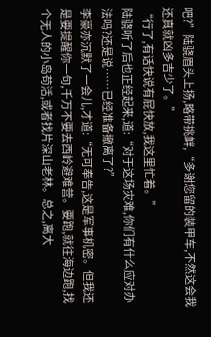吧?”陆骁眉头上扬,略带挑衅,“多谢您留的装甲车,不然这会我还真就凶多吉少了。”
“行了,有话快说有屁快放,我这里忙着。”
陆骁听了后也正经起来,道:“对于这场灾难,你们有什么应对办法吗?还是说……已经准备撤离了?”
李豪亦沉默了一会儿,才道:“无可奉告,这是军事机密。但我还是要提醒你一句,千万不要去西岭避难营。要跑,就往海边跑,找个无人的小岛苟活,或者找片深山老林。总之,离大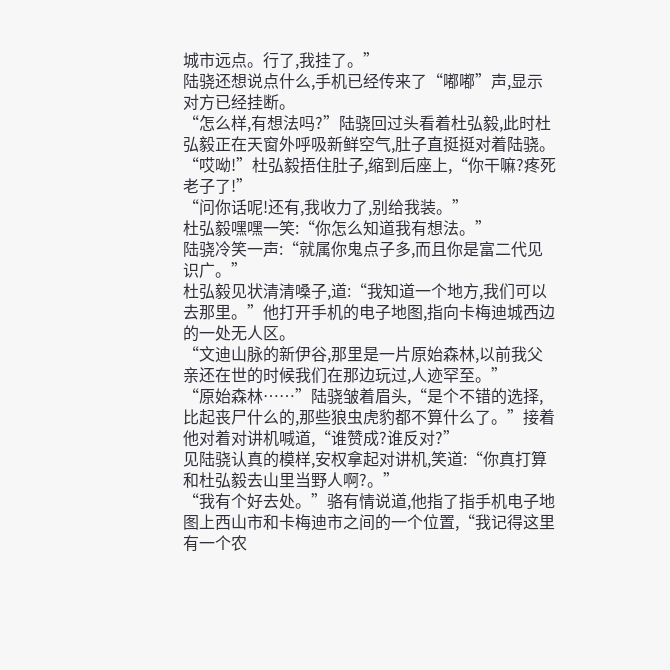城市远点。行了,我挂了。”
陆骁还想说点什么,手机已经传来了“嘟嘟”声,显示对方已经挂断。
“怎么样,有想法吗?”陆骁回过头看着杜弘毅,此时杜弘毅正在天窗外呼吸新鲜空气,肚子直挺挺对着陆骁。
“哎呦!”杜弘毅捂住肚子,缩到后座上,“你干嘛?疼死老子了!”
“问你话呢!还有,我收力了,别给我装。”
杜弘毅嘿嘿一笑:“你怎么知道我有想法。”
陆骁冷笑一声:“就属你鬼点子多,而且你是富二代见识广。”
杜弘毅见状清清嗓子,道:“我知道一个地方,我们可以去那里。”他打开手机的电子地图,指向卡梅迪城西边的一处无人区。
“文迪山脉的新伊谷,那里是一片原始森林,以前我父亲还在世的时候我们在那边玩过,人迹罕至。”
“原始森林……”陆骁皱着眉头,“是个不错的选择,比起丧尸什么的,那些狼虫虎豹都不算什么了。”接着他对着对讲机喊道,“谁赞成?谁反对?”
见陆骁认真的模样,安权拿起对讲机,笑道:“你真打算和杜弘毅去山里当野人啊?。”
“我有个好去处。”骆有情说道,他指了指手机电子地图上西山市和卡梅迪市之间的一个位置,“我记得这里有一个农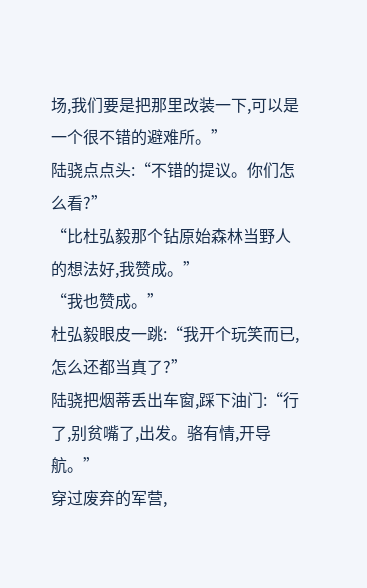场,我们要是把那里改装一下,可以是一个很不错的避难所。”
陆骁点点头:“不错的提议。你们怎么看?”
“比杜弘毅那个钻原始森林当野人的想法好,我赞成。”
“我也赞成。”
杜弘毅眼皮一跳:“我开个玩笑而已,怎么还都当真了?”
陆骁把烟蒂丢出车窗,踩下油门:“行了,别贫嘴了,出发。骆有情,开导航。”
穿过废弃的军营,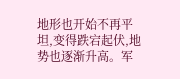地形也开始不再平坦,变得跌宕起伏,地势也逐渐升高。军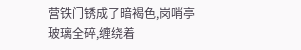营铁门锈成了暗褐色,岗哨亭玻璃全碎,缠绕着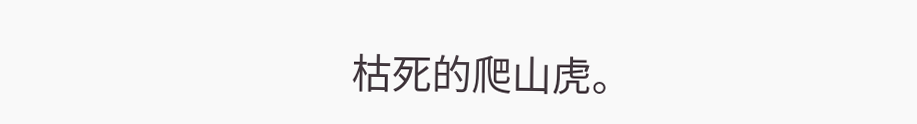枯死的爬山虎。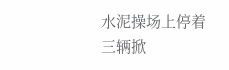水泥操场上停着三辆掀